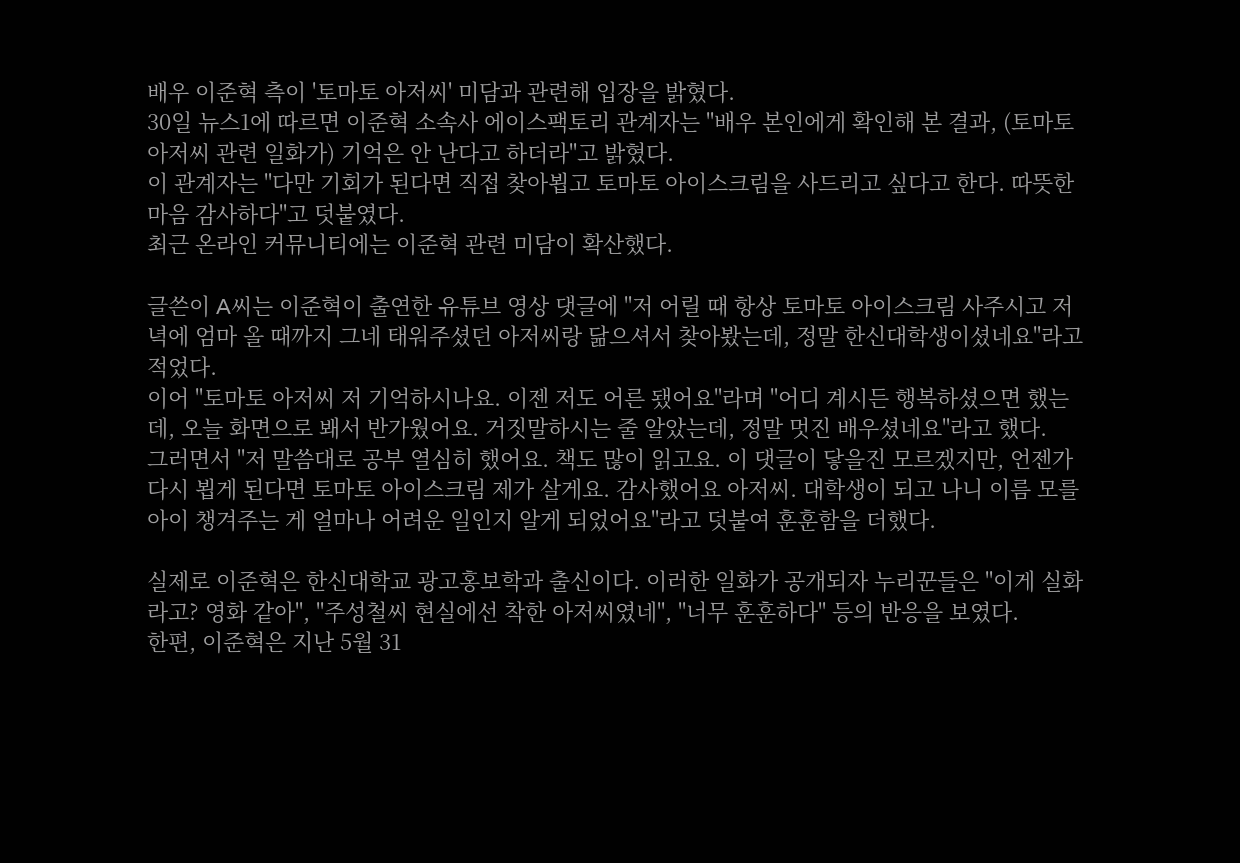배우 이준혁 측이 '토마토 아저씨' 미담과 관련해 입장을 밝혔다.
30일 뉴스1에 따르면 이준혁 소속사 에이스팩토리 관계자는 "배우 본인에게 확인해 본 결과, (토마토 아저씨 관련 일화가) 기억은 안 난다고 하더라"고 밝혔다.
이 관계자는 "다만 기회가 된다면 직접 찾아뵙고 토마토 아이스크림을 사드리고 싶다고 한다. 따뜻한 마음 감사하다"고 덧붙였다.
최근 온라인 커뮤니티에는 이준혁 관련 미담이 확산했다.

글쓴이 A씨는 이준혁이 출연한 유튜브 영상 댓글에 "저 어릴 때 항상 토마토 아이스크림 사주시고 저녁에 엄마 올 때까지 그네 태워주셨던 아저씨랑 닮으셔서 찾아봤는데, 정말 한신대학생이셨네요"라고 적었다.
이어 "토마토 아저씨 저 기억하시나요. 이젠 저도 어른 됐어요"라며 "어디 계시든 행복하셨으면 했는데, 오늘 화면으로 봬서 반가웠어요. 거짓말하시는 줄 알았는데, 정말 멋진 배우셨네요"라고 했다.
그러면서 "저 말씀대로 공부 열심히 했어요. 책도 많이 읽고요. 이 댓글이 닿을진 모르겠지만, 언젠가 다시 뵙게 된다면 토마토 아이스크림 제가 살게요. 감사했어요 아저씨. 대학생이 되고 나니 이름 모를 아이 챙겨주는 게 얼마나 어려운 일인지 알게 되었어요"라고 덧붙여 훈훈함을 더했다.

실제로 이준혁은 한신대학교 광고홍보학과 출신이다. 이러한 일화가 공개되자 누리꾼들은 "이게 실화라고? 영화 같아", "주성철씨 현실에선 착한 아저씨였네", "너무 훈훈하다" 등의 반응을 보였다.
한편, 이준혁은 지난 5월 31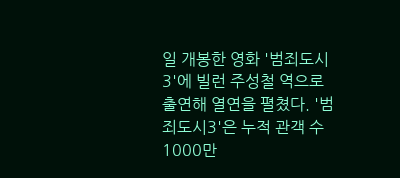일 개봉한 영화 '범죄도시3'에 빌런 주성철 역으로 출연해 열연을 펼쳤다. '범죄도시3'은 누적 관객 수 1000만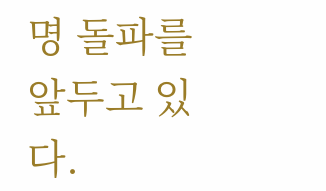명 돌파를 앞두고 있다.